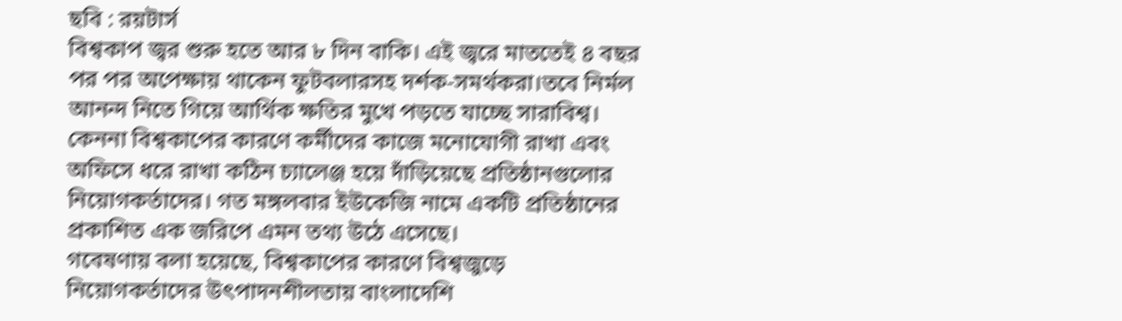ছবি : রয়টার্স
বিশ্বকাপ জ্বর শুরু হতে আর ৮ দিন বাকি। এই জ্বরে মাততেই ৪ বছর পর পর অপেক্ষায় থাকেন ফুটবলারসহ দর্শক-সমর্থকরা।তবে নির্মল আনন্দ নিতে গিয়ে আর্থিক ক্ষতির মুখে পড়তে যাচ্ছে সারাবিশ্ব।
কেননা বিশ্বকাপের কারণে কর্মীদের কাজে মনোযোগী রাখা এবং অফিসে ধরে রাখা কঠিন চ্যালেঞ্জ হয়ে দাঁড়িয়েছে প্রতিষ্ঠানগুলোর নিয়োগকর্তাদের। গত মঙ্গলবার ইউকেজি নামে একটি প্রতিষ্ঠানের প্রকাশিত এক জরিপে এমন তথ্য উঠে এসেছে।
গবেষণায় বলা হয়েছে, বিশ্বকাপের কারণে বিশ্বজুড়ে নিয়োগকর্তাদের উৎপাদনশীলতায় বাংলাদেশি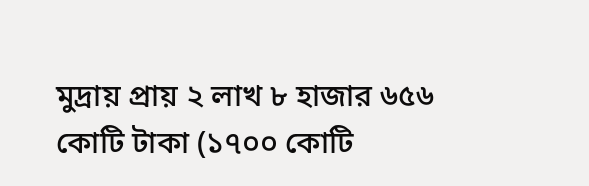মুদ্রায় প্রায় ২ লাখ ৮ হাজার ৬৫৬ কোটি টাকা (১৭০০ কোটি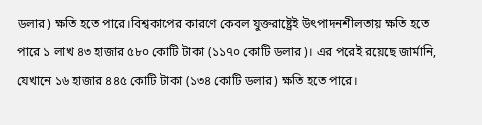ডলার) ক্ষতি হতে পারে।বিশ্বকাপের কারণে কেবল যুক্তরাষ্ট্রেই উৎপাদনশীলতায় ক্ষতি হতে পারে ১ লাখ ৪৩ হাজার ৫৮০ কোটি টাকা (১১৭০ কোটি ডলার)। এর পরেই রয়েছে জার্মানি, যেখানে ১৬ হাজার ৪৪৫ কোটি টাকা (১৩৪ কোটি ডলার) ক্ষতি হতে পারে।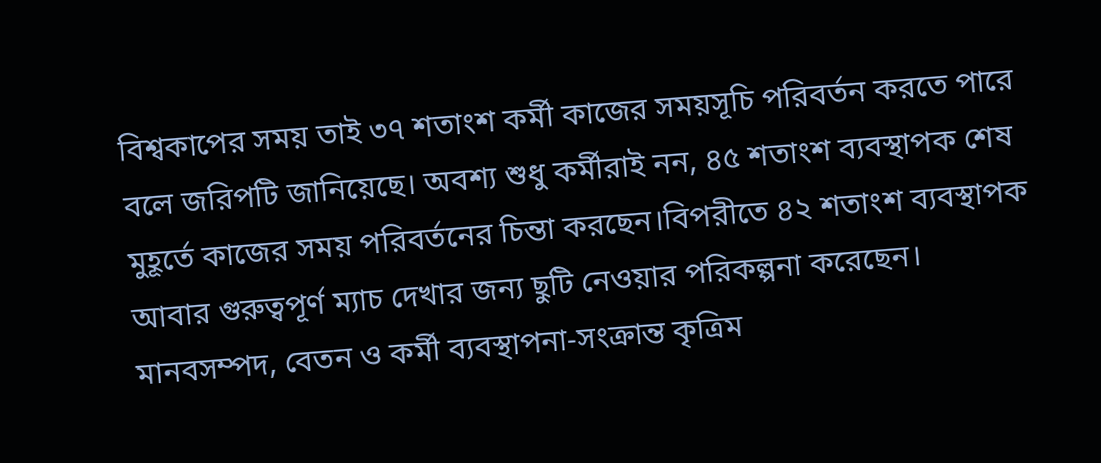বিশ্বকাপের সময় তাই ৩৭ শতাংশ কর্মী কাজের সময়সূচি পরিবর্তন করতে পারে বলে জরিপটি জানিয়েছে। অবশ্য শুধু কর্মীরাই নন, ৪৫ শতাংশ ব্যবস্থাপক শেষ মুহূর্তে কাজের সময় পরিবর্তনের চিন্তা করছেন।বিপরীতে ৪২ শতাংশ ব্যবস্থাপক আবার গুরুত্বপূর্ণ ম্যাচ দেখার জন্য ছুটি নেওয়ার পরিকল্পনা করেছেন।
মানবসম্পদ, বেতন ও কর্মী ব্যবস্থাপনা-সংক্রান্ত কৃত্রিম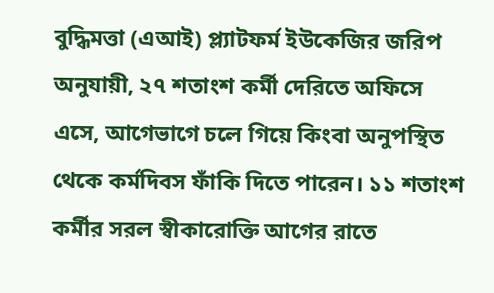বুদ্ধিমত্তা (এআই) প্ল্যাটফর্ম ইউকেজির জরিপ অনুযায়ী, ২৭ শতাংশ কর্মী দেরিতে অফিসে এসে, আগেভাগে চলে গিয়ে কিংবা অনুপস্থিত থেকে কর্মদিবস ফাঁকি দিতে পারেন। ১১ শতাংশ কর্মীর সরল স্বীকারোক্তি আগের রাতে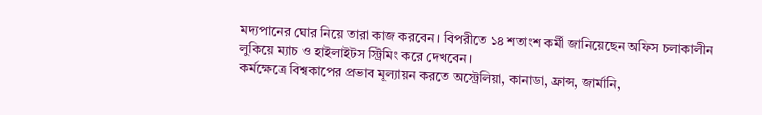মদ্যপানের ঘোর নিয়ে তারা কাজ করবেন। বিপরীতে ১৪ শতাংশ কর্মী জানিয়েছেন অফিস চলাকালীন লুকিয়ে ম্যাচ ও হাইলাইটস স্ট্রিমিং করে দেখবেন।
কর্মক্ষেত্রে বিশ্বকাপের প্রভাব মূল্যায়ন করতে অস্ট্রেলিয়া, কানাডা, ফ্রান্স, জার্মানি,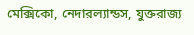মেক্সিকো, নেদারল্যান্ডস, যুক্তরাজ্য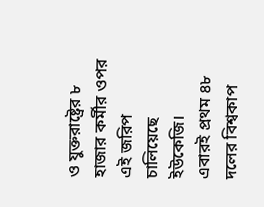ও যুক্তরাষ্ট্রের ৮ হাজার কর্মীর ওপর এই জরিপ চালিয়েছে ইউকেজি।
এবারই প্রথম ৪৮ দলের বিশ্বকাপ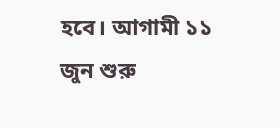হবে। আগামী ১১ জুন শুরু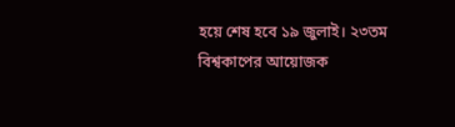হয়ে শেষ হবে ১৯ জুলাই। ২৩তম বিশ্বকাপের আয়োজক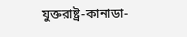যুক্তরাষ্ট্র-কানাডা-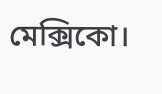মেক্সিকো।